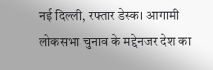नई दिल्ली, रफ्तार डेस्क। आगामी लोकसभा चुनाव के मद्देनजर देश का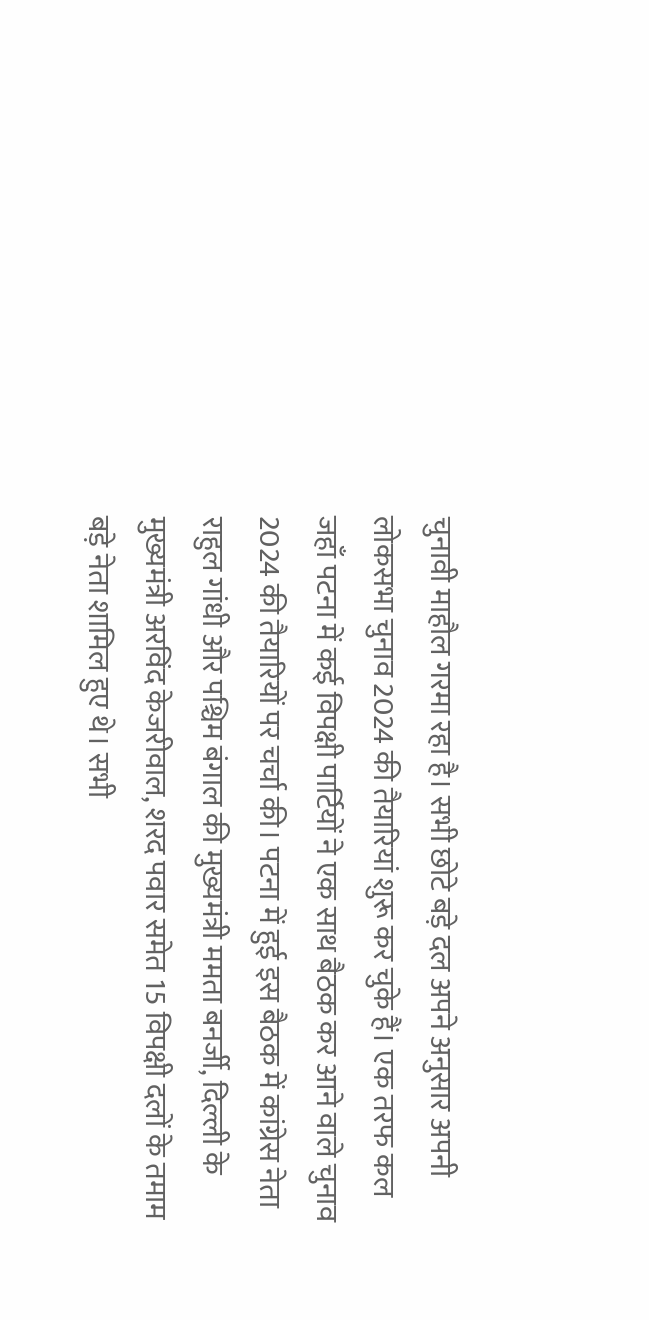चुनावी माहौल गरमा रहा है। सभी छोटे बड़े दल अपने अनुसार अपनी लोकसभा चुनाव 2024 की तैयारियां शुरू कर चुके हैं। एक तरफ कल जहाँ पटना में कई विपक्षी पार्टियों ने एक साथ बैठक कर आने वाले चुनाव 2024 की तैयारियों पर चर्चा की। पटना में हुई इस बैठक में कांग्रेस नेता राहुल गांधी और पश्चिम बंगाल की मुख्यमंत्री ममता बनर्जी, दिल्ली के मुख्यमंत्री अरविंद केजरीवाल, शरद पवार समेत 15 विपक्षी दलों के तमाम बड़े नेता शामिल हुए थे। सभी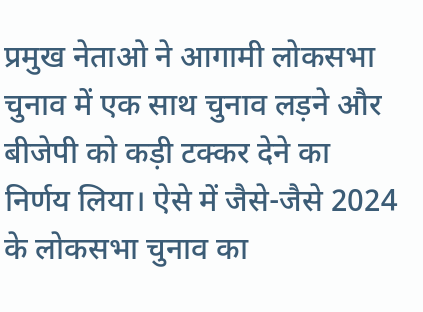प्रमुख नेताओ ने आगामी लोकसभा चुनाव में एक साथ चुनाव लड़ने और बीजेपी को कड़ी टक्कर देने का निर्णय लिया। ऐसे में जैसे-जैसे 2024 के लोकसभा चुनाव का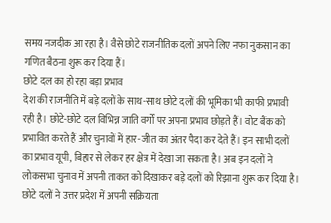समय नजदीक आ रहा है। वैसे छोटे राजनीतिक दलों अपने लिए नफा नुकसान का गणित बैठना शुरू कर दिया हैं।
छोटे दल का हो रहा बड़ा प्रभाव
देश की राजनीति में बड़े दलों के साथ-साथ छोटे दलों की भूमिका भी काफी प्रभावी रही है। छोटे-छोटे दल विभिन्न जाति वर्गों पर अपना प्रभाव छोड़ते हैं। वोट बैंक को प्रभावित करते हैं और चुनावों में हार-जीत का अंतर पैदा कर देते हैं। इन साभी दलों का प्रभाव यूपी, बिहार से लेकर हर क्षेत्र में देखा जा सकता है। अब इन दलों ने लोकसभा चुनाव में अपनी ताकत को दिखाकर बड़े दलों को रिझाना शुरू कर दिया है। छोटे दलों ने उत्तर प्रदेश में अपनी सक्रियता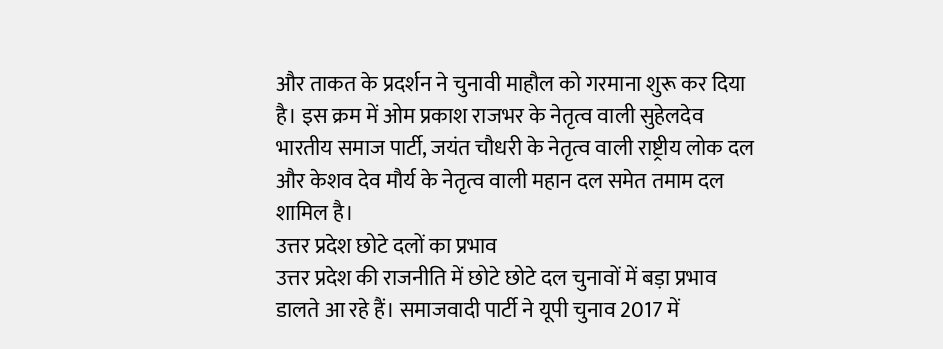और ताकत के प्रदर्शन ने चुनावी माहौल को गरमाना शुरू कर दिया है। इस क्रम में ओम प्रकाश राजभर के नेतृत्व वाली सुहेलदेव भारतीय समाज पार्टी, जयंत चौधरी के नेतृत्व वाली राष्ट्रीय लोक दल और केशव देव मौर्य के नेतृत्व वाली महान दल समेत तमाम दल शामिल है।
उत्तर प्रदेश छोटे दलों का प्रभाव
उत्तर प्रदेश की राजनीति में छोटे छोटे दल चुनावों में बड़ा प्रभाव डालते आ रहे हैं। समाजवादी पार्टी ने यूपी चुनाव 2017 में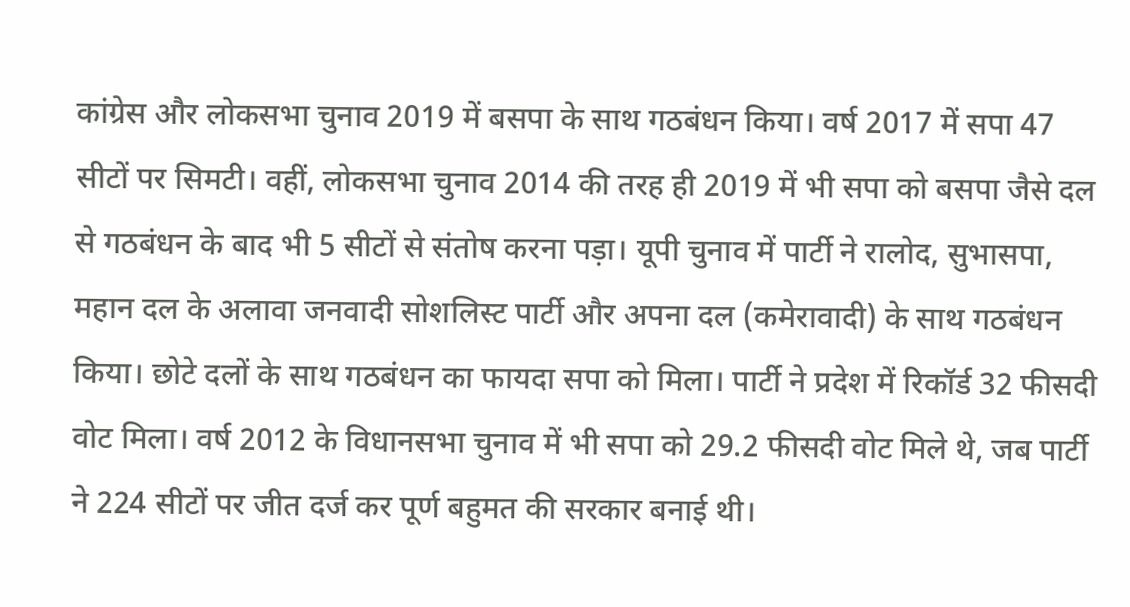कांग्रेस और लोकसभा चुनाव 2019 में बसपा के साथ गठबंधन किया। वर्ष 2017 में सपा 47 सीटों पर सिमटी। वहीं, लोकसभा चुनाव 2014 की तरह ही 2019 में भी सपा को बसपा जैसे दल से गठबंधन के बाद भी 5 सीटों से संतोष करना पड़ा। यूपी चुनाव में पार्टी ने रालोद, सुभासपा, महान दल के अलावा जनवादी सोशलिस्ट पार्टी और अपना दल (कमेरावादी) के साथ गठबंधन किया। छोटे दलों के साथ गठबंधन का फायदा सपा को मिला। पार्टी ने प्रदेश में रिकॉर्ड 32 फीसदी वोट मिला। वर्ष 2012 के विधानसभा चुनाव में भी सपा को 29.2 फीसदी वोट मिले थे, जब पार्टी ने 224 सीटों पर जीत दर्ज कर पूर्ण बहुमत की सरकार बनाई थी।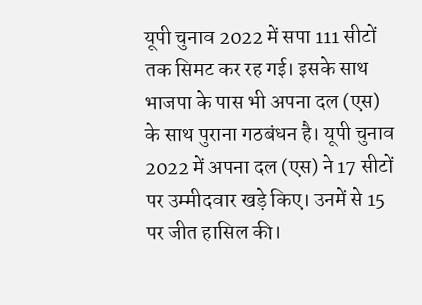यूपी चुनाव 2022 में सपा 111 सीटों तक सिमट कर रह गई। इसके साथ भाजपा के पास भी अपना दल (एस) के साथ पुराना गठबंधन है। यूपी चुनाव 2022 में अपना दल (एस) ने 17 सीटों पर उम्मीदवार खड़े किए। उनमें से 15 पर जीत हासिल की।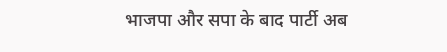भाजपा और सपा के बाद पार्टी अब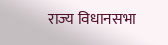राज्य विधानसभा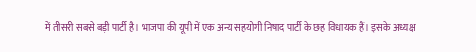में तीसरी सबसे बड़ी पार्टी है। भाजपा की यूपी में एक अन्य सहयोगी निषाद पार्टी के छह विधायक हैं। इसके अध्यक्ष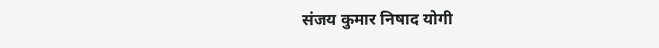संजय कुमार निषाद योगी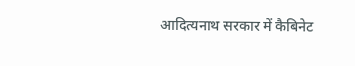आदित्यनाथ सरकार में कैबिनेट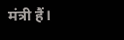मंत्री हैं।